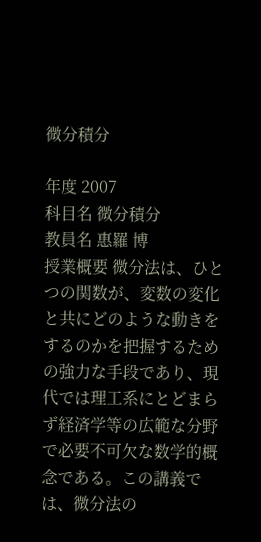微分積分

年度 2007
科目名 微分積分
教員名 惠羅 博
授業概要 微分法は、ひとつの関数が、変数の変化と共にどのような動きをするのかを把握するための強力な手段であり、現代では理工系にとどまらず経済学等の広範な分野で必要不可欠な数学的概念である。この講義では、微分法の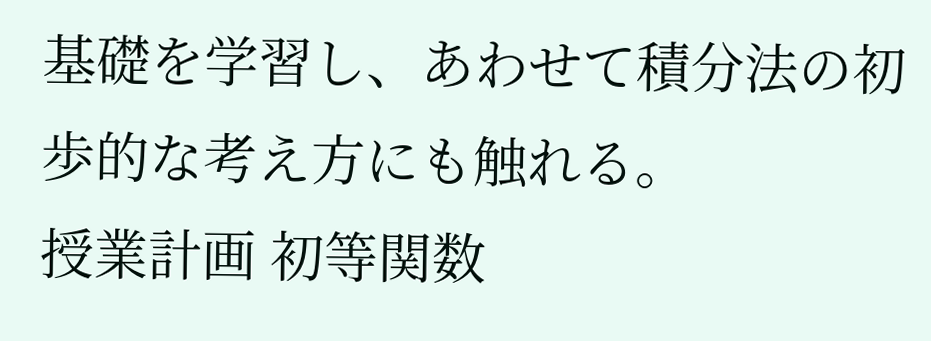基礎を学習し、あわせて積分法の初歩的な考え方にも触れる。
授業計画 初等関数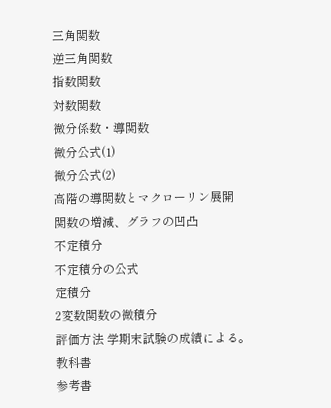三角関数
逆三角関数
指数関数
対数関数
微分係数・導関数
微分公式(1)
微分公式(2)
高階の導関数とマクローリン展開
関数の増減、グラフの凹凸
不定積分
不定積分の公式
定積分
2変数関数の微積分
評価方法 学期末試験の成績による。
教科書
参考書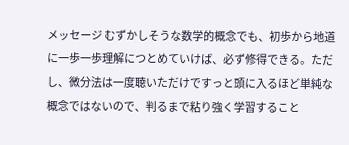メッセージ むずかしそうな数学的概念でも、初歩から地道に一歩一歩理解につとめていけば、必ず修得できる。ただし、微分法は一度聴いただけですっと頭に入るほど単純な概念ではないので、判るまで粘り強く学習すること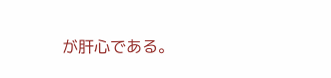が肝心である。